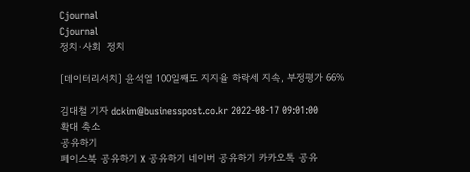Cjournal
Cjournal
정치·사회  정치

[데이터리서치] 윤석열 100일째도 지지율 하락세 지속, 부정평가 66%

김대철 기자 dckim@businesspost.co.kr 2022-08-17 09:01:00
확대 축소
공유하기
페이스북 공유하기 X 공유하기 네이버 공유하기 카카오톡 공유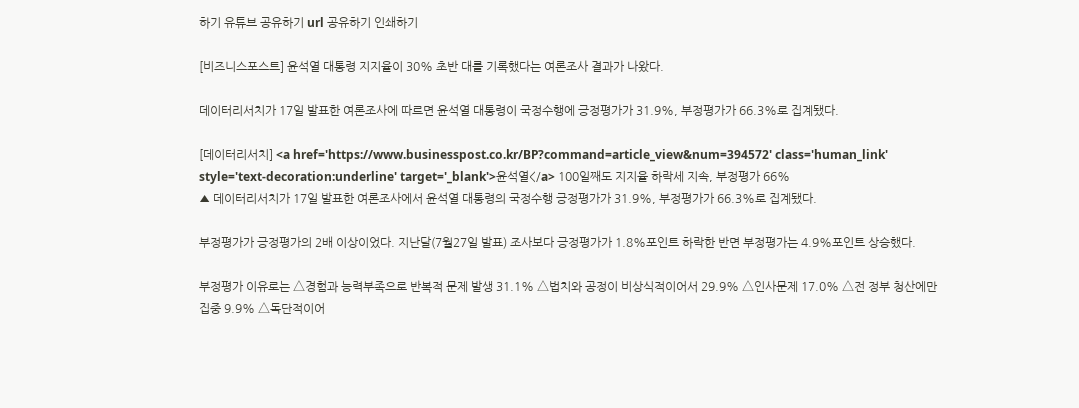하기 유튜브 공유하기 url 공유하기 인쇄하기

[비즈니스포스트] 윤석열 대통령 지지율이 30% 초반 대를 기록했다는 여론조사 결과가 나왔다.

데이터리서치가 17일 발표한 여론조사에 따르면 윤석열 대통령이 국정수행에 긍정평가가 31.9%, 부정평가가 66.3%로 집계됐다.

[데이터리서치] <a href='https://www.businesspost.co.kr/BP?command=article_view&num=394572' class='human_link' style='text-decoration:underline' target='_blank'>윤석열</a> 100일째도 지지율 하락세 지속, 부정평가 66%
▲ 데이터리서치가 17일 발표한 여론조사에서 윤석열 대통령의 국정수행 긍정평가가 31.9%, 부정평가가 66.3%로 집계됐다.

부정평가가 긍정평가의 2배 이상이었다. 지난달(7월27일 발표) 조사보다 긍정평가가 1.8%포인트 하락한 반면 부정평가는 4.9%포인트 상승했다.

부정평가 이유로는 △경험과 능력부족으로 반복적 문제 발생 31.1% △법치와 공정이 비상식적이어서 29.9% △인사문제 17.0% △전 정부 청산에만 집중 9.9% △독단적이어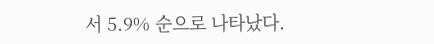서 5.9% 순으로 나타났다.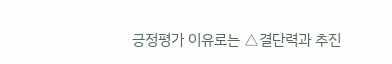긍정평가 이유로는 △결단력과 추진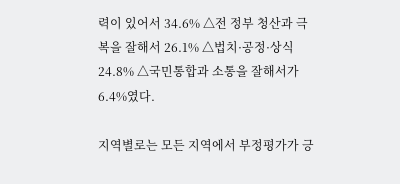력이 있어서 34.6% △전 정부 청산과 극복을 잘해서 26.1% △법치·공정·상식 24.8% △국민통합과 소통을 잘해서가 6.4%였다.

지역별로는 모든 지역에서 부정평가가 긍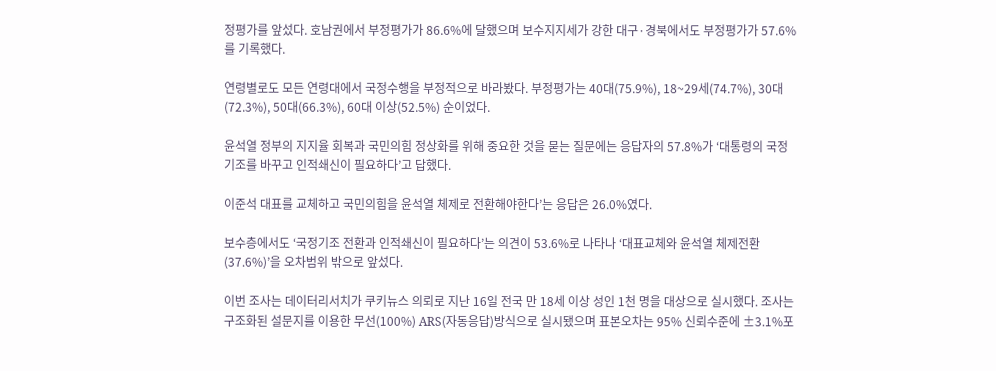정평가를 앞섰다. 호남권에서 부정평가가 86.6%에 달했으며 보수지지세가 강한 대구·경북에서도 부정평가가 57.6%를 기록했다.

연령별로도 모든 연령대에서 국정수행을 부정적으로 바라봤다. 부정평가는 40대(75.9%), 18~29세(74.7%), 30대(72.3%), 50대(66.3%), 60대 이상(52.5%) 순이었다.

윤석열 정부의 지지율 회복과 국민의힘 정상화를 위해 중요한 것을 묻는 질문에는 응답자의 57.8%가 ‘대통령의 국정기조를 바꾸고 인적쇄신이 필요하다’고 답했다.

이준석 대표를 교체하고 국민의힘을 윤석열 체제로 전환해야한다’는 응답은 26.0%였다.

보수층에서도 ‘국정기조 전환과 인적쇄신이 필요하다’는 의견이 53.6%로 나타나 ‘대표교체와 윤석열 체제전환(37.6%)’을 오차범위 밖으로 앞섰다.

이번 조사는 데이터리서치가 쿠키뉴스 의뢰로 지난 16일 전국 만 18세 이상 성인 1천 명을 대상으로 실시했다. 조사는 구조화된 설문지를 이용한 무선(100%) ARS(자동응답)방식으로 실시됐으며 표본오차는 95% 신뢰수준에 ±3.1%포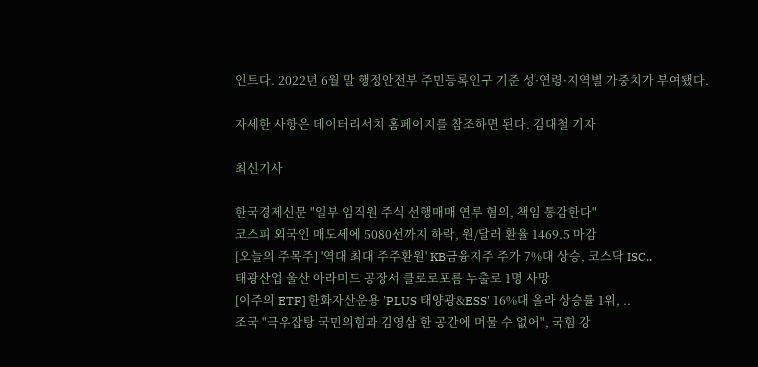인트다. 2022년 6월 말 행정안전부 주민등록인구 기준 성·연령·지역별 가중치가 부여됐다.

자세한 사항은 데이터리서치 홈페이지를 참조하면 된다. 김대철 기자

최신기사

한국경제신문 "일부 임직원 주식 선행매매 연루 혐의, 책임 통감한다"
코스피 외국인 매도세에 5080선까지 하락, 원/달러 환율 1469.5 마감
[오늘의 주목주] '역대 최대 주주환원' KB금융지주 주가 7%대 상승, 코스닥 ISC..
태광산업 울산 아라미드 공장서 클로로포름 누출로 1명 사망
[이주의 ETF] 한화자산운용 'PLUS 태양광&ESS' 16%대 올라 상승률 1위, ..
조국 "극우잡탕 국민의힘과 김영삼 한 공간에 머물 수 없어", 국힘 강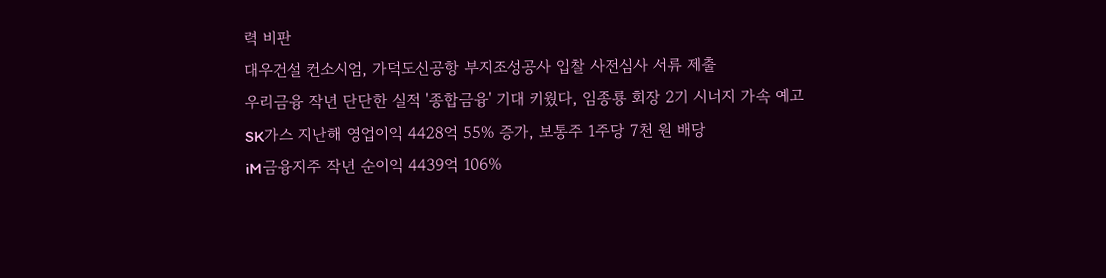력 비판
대우건설 컨소시엄, 가덕도신공항 부지조성공사 입찰 사전심사 서류 제출
우리금융 작년 단단한 실적 '종합금융' 기대 키웠다, 임종룡 회장 2기 시너지 가속 예고
SK가스 지난해 영업이익 4428억 55% 증가, 보통주 1주당 7천 원 배당
iM금융지주 작년 순이익 4439억 106%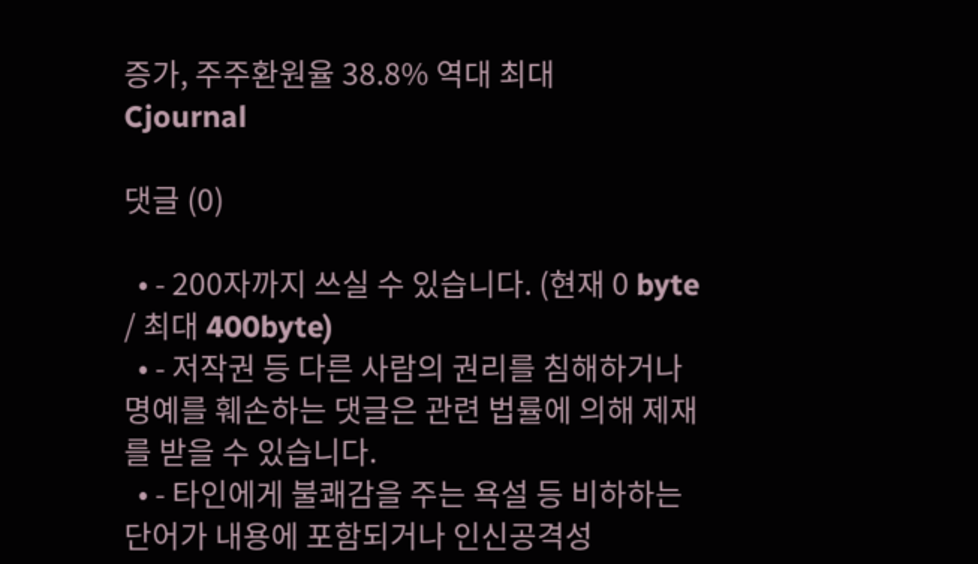증가, 주주환원율 38.8% 역대 최대
Cjournal

댓글 (0)

  • - 200자까지 쓰실 수 있습니다. (현재 0 byte / 최대 400byte)
  • - 저작권 등 다른 사람의 권리를 침해하거나 명예를 훼손하는 댓글은 관련 법률에 의해 제재를 받을 수 있습니다.
  • - 타인에게 불쾌감을 주는 욕설 등 비하하는 단어가 내용에 포함되거나 인신공격성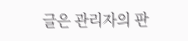글은 관리자의 판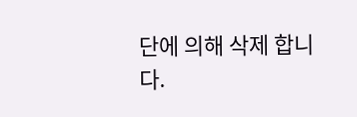단에 의해 삭제 합니다.